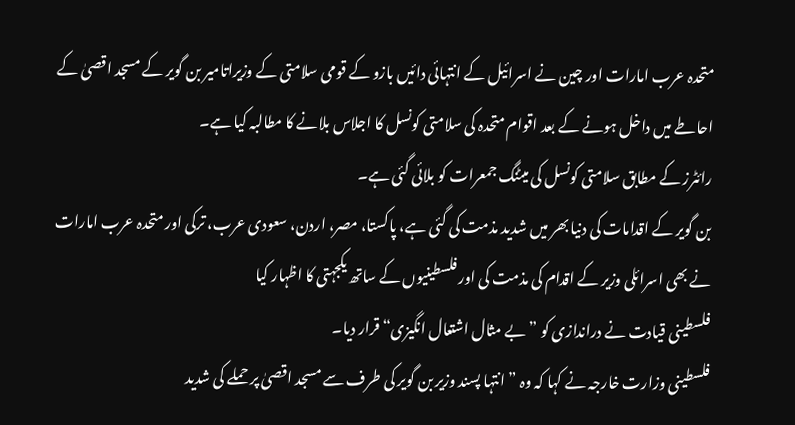متحدہ عرب امارات اور چین نے اسرائیل کے انتہائی دائیں بازو کے قومی سلامتی کے وزیراتامیر بن گویر کے مسجد اقصیٰ کے احاطے میں داخل ہونے کے بعد اقوام متحدہ کی سلامتی کونسل کا اجلاس بلانے کا مطالبہ کیا ہے۔
رائٹرز کے مطابق سلامتی کونسل کی میٹنگ جمعرات کو بلائی گئی ہے۔
بن گویر کے اقدامات کی دنیا بھر میں شدید مذمت کی گئی ہے، پاکستا، مصر، اردن، سعودی عرب، ترکی اور متحدہ عرب امارات نے بھی اسرائلی وزیر کے اقدام کی مذمت کی اور فلسطینیوں کے ساتھ یکجہتی کا اظہار کیا
فلسطینی قیادت نے دراندازی کو ”بے مثال اشتعال انگیزی“ قرار دیا۔
فلسطینی وزارت خارجہ نے کہا کہ وہ ”انتہا پسند وزیر بن گویر کی طرف سے مسجد اقصیٰ پر حملے کی شدید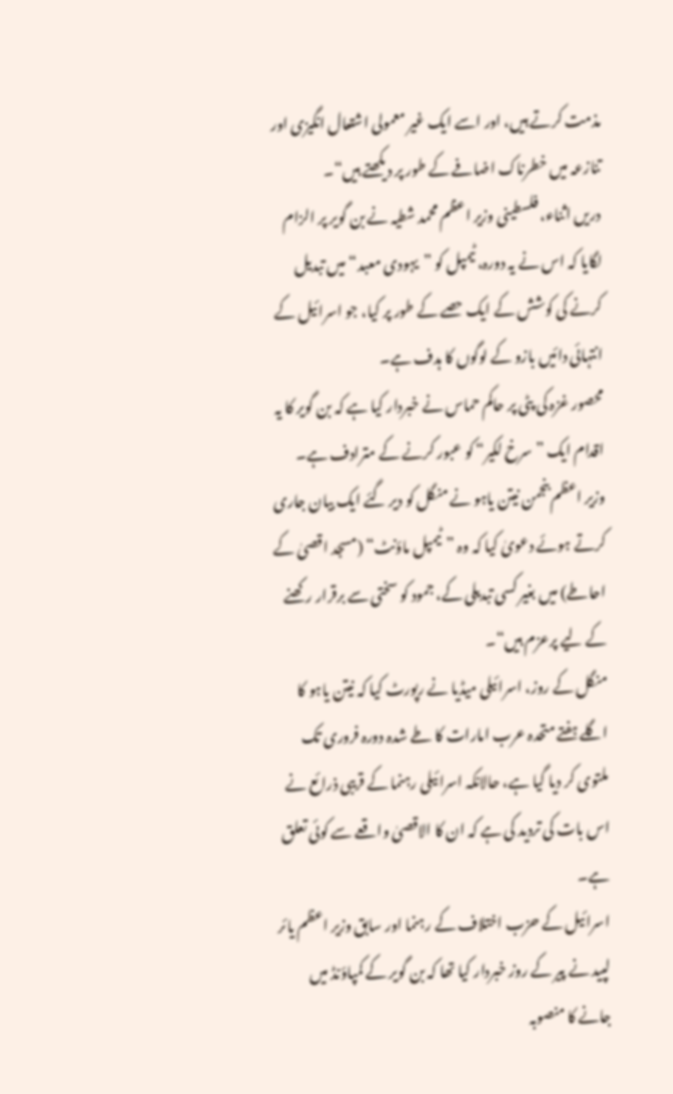مذمت کرتے ہیں، اور اسے ایک غیر معمولی اشتعال انگیزی اور تنازعہ میں خطرناک اضافے کے طور پر دیکھتے ہیں“۔
دریں اثناء، فلسطینی وزیر اعظم محمد شطیہ نے بن گویر پر الزام لگایا کہ اس نے یہ دورہ، ٹیمپل کو ”یہودی معبد“ میں تبدیل کرنے کی کوشش کے ایک حصے کے طور پر کیا، جو اسرائیل کے انتہائی دائیں بازو کے لوگوں کا ہدف ہے۔
محصور غزہ کی پٹی پر حاکم حماس نے خبردار کیا ہے کہ بن گویر کا یہ اقدام ایک ”سرخ لکیر“ کو عبور کرنے کے مترادف ہے۔
وزیر اعظم بنجمن نیتن یاہو نے منگل کو دیر گئے ایک بیان جاری کرتے ہوئے دعویٰ کیا کہ وہ ”ٹیمپل ماؤنٹ“ (مسجد اقصیٰ کے احاطے) میں بغیر کسی تبدیلی کے، جمود کو سختی سے برقرار رکھنے کے لیے پرعزم ہیں“۔
منگل کے روز، اسرائیلی میڈیا نے رپورٹ کیا کہ نیتن یاہو کا اگلے ہفتے متحدہ عرب امارات کا طے شدہ دورہ فروری تک ملتوی کر دیا گیا ہے، حالانکہ اسرائیلی رہنما کے قریبی ذرائع نے اس بات کی تردید کی ہے کہ ان کا الاقصیٰ واقعے سے کوئی تعلق ہے۔
اسرائیل کے حزب اختلاف کے رہنما اور سابق وزیر اعظم یائر لپید نے پیر کے روز خبردار کیا تھا کہ بن گویر کے کمپاؤنڈ میں جانے کا منصوبہ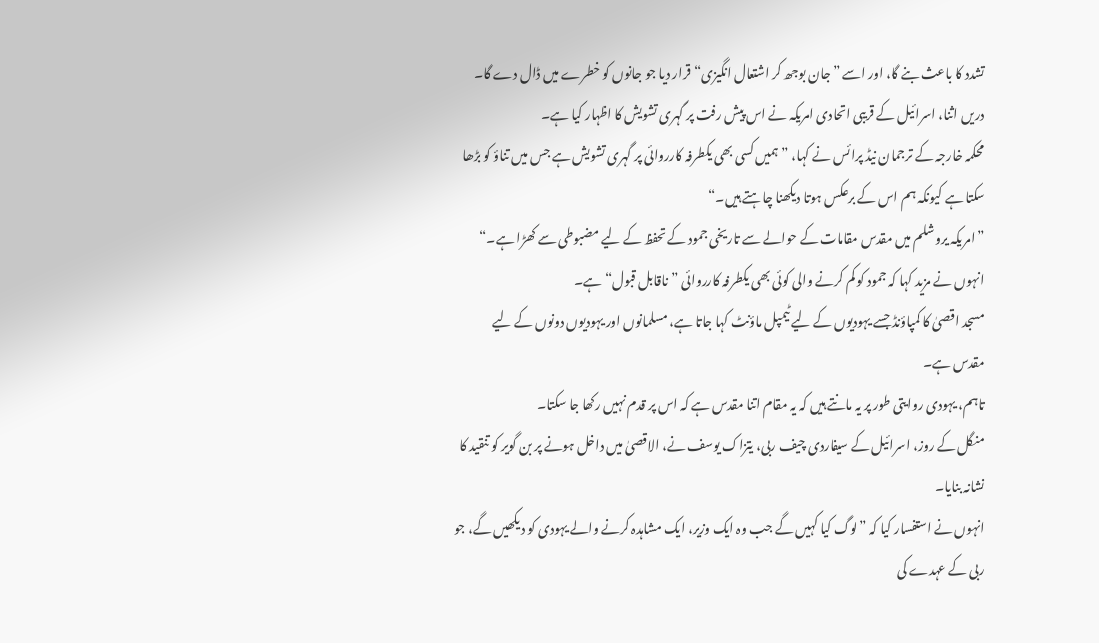تشدد کا باعث بنے گا، اور اسے ”جان بوجھ کر اشتعال انگیزی“ قرار دیا جو جانوں کو خطرے میں ڈال دے گا۔
دریں اثنا، اسرائیل کے قریبی اتحادی امریکہ نے اس پیش رفت پر گہری تشویش کا اظہار کیا ہے۔
محکمہ خارجہ کے ترجمان نیڈ پرائس نے کہا، ”ہمیں کسی بھی یکطرفہ کارروائی پر گہری تشویش ہے جس میں تناؤ کو بڑھا سکتا ہے کیونکہ ہم اس کے برعکس ہوتا دیکھنا چاہتے ہیں۔“
”امریکہ یروشلم میں مقدس مقامات کے حوالے سے تاریخی جمود کے تحفظ کے لیے مضبوطی سے کھڑا ہے۔“
انہوں نے مزید کہا کہ جمود کو کم کرنے والی کوئی بھی یکطرفہ کارروائی ”ناقابل قبول“ ہے۔
مسجد اقصیٰ کا کمپاؤنڈ جسے یہودیوں کے لیے ٹیمپل ماؤنٹ کہا جاتا ہے، مسلمانوں اور یہودیوں دونوں کے لیے مقدس ہے۔
تاہم، یہودی روایتی طور پر یہ مانتے ہیں کہ یہ مقام اتنا مقدس ہے کہ اس پر قدم نہیں رکھا جا سکتا۔
منگل کے روز، اسرائیل کے سیفاردی چیف ربی، یتزاک یوسف نے، الاقصیٰ میں داخل ہونے پر بن گویر کو تنقید کا نشانہ بنایا۔
انہوں نے استفسار کیا کہ ”لوگ کیا کہیں گے جب وہ ایک وزیر، ایک مشاہدہ کرنے والے یہودی کو دیکھیں گے، جو ربی کے عہدے کی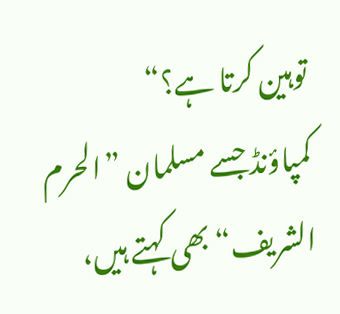توہین کرتا ہے؟“
کمپاؤنڈ جسے مسلمان ”الحرم الشریف“ بھی کہتے ہیں،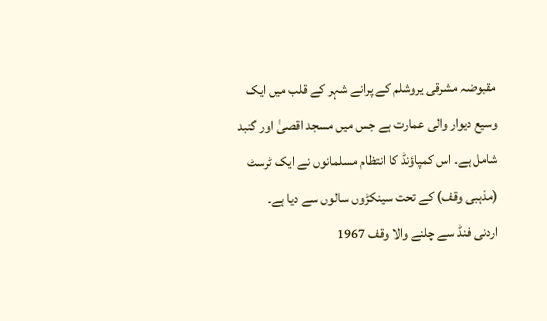مقبوضہ مشرقی یروشلم کے پرانے شہر کے قلب میں ایک وسیع دیوار والی عمارت ہے جس میں مسجد اقصیٰ اور گنبد شامل ہے۔ اس کمپاؤنڈ کا انتظام مسلمانوں نے ایک ٹرسٹ (مذہبی وقف) کے تحت سینکڑوں سالوں سے دیا ہے۔
اردنی فنڈ سے چلنے والا وقف 1967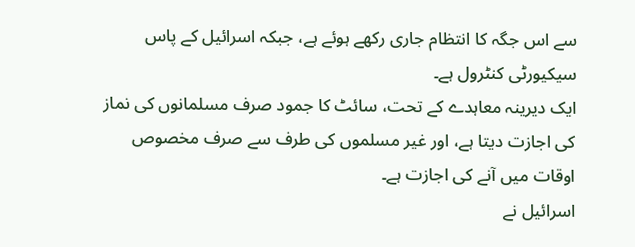سے اس جگہ کا انتظام جاری رکھے ہوئے ہے، جبکہ اسرائیل کے پاس سیکیورٹی کنٹرول ہے۔
ایک دیرینہ معاہدے کے تحت، سائٹ کا جمود صرف مسلمانوں کی نماز کی اجازت دیتا ہے، اور غیر مسلموں کی طرف سے صرف مخصوص اوقات میں آنے کی اجازت ہے۔
اسرائیل نے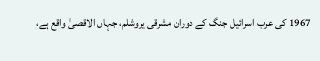1967 کی عرب اسرائیل جنگ کے دوران مشرقی یروشلم، جہاں الاقصیٰ واقع ہے،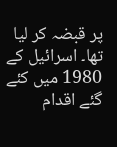پر قبضہ کر لیا تھا۔ اسرائیل کے 1980 میں کئے گئے اقدام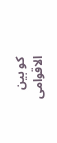کو بین الاقوامی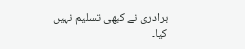برادری نے کبھی تسلیم نہیں کیا۔